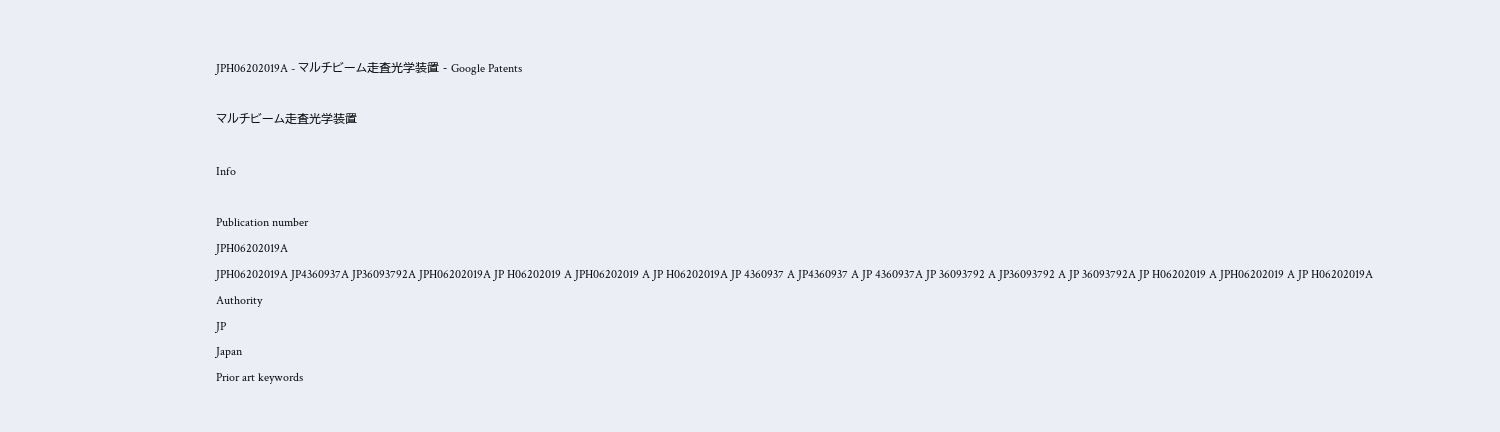JPH06202019A - マルチビーム走査光学装置 - Google Patents

マルチビーム走査光学装置

Info

Publication number
JPH06202019A
JPH06202019A JP4360937A JP36093792A JPH06202019A JP H06202019 A JPH06202019 A JP H06202019A JP 4360937 A JP4360937 A JP 4360937A JP 36093792 A JP36093792 A JP 36093792A JP H06202019 A JPH06202019 A JP H06202019A
Authority
JP
Japan
Prior art keywords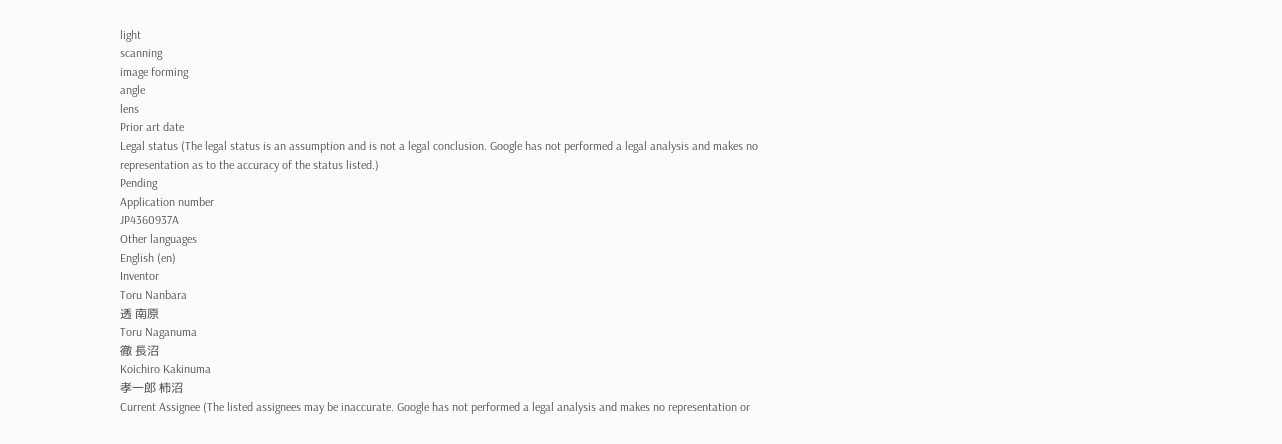light
scanning
image forming
angle
lens
Prior art date
Legal status (The legal status is an assumption and is not a legal conclusion. Google has not performed a legal analysis and makes no representation as to the accuracy of the status listed.)
Pending
Application number
JP4360937A
Other languages
English (en)
Inventor
Toru Nanbara
透 南原
Toru Naganuma
徹 長沼
Koichiro Kakinuma
孝一郎 柿沼
Current Assignee (The listed assignees may be inaccurate. Google has not performed a legal analysis and makes no representation or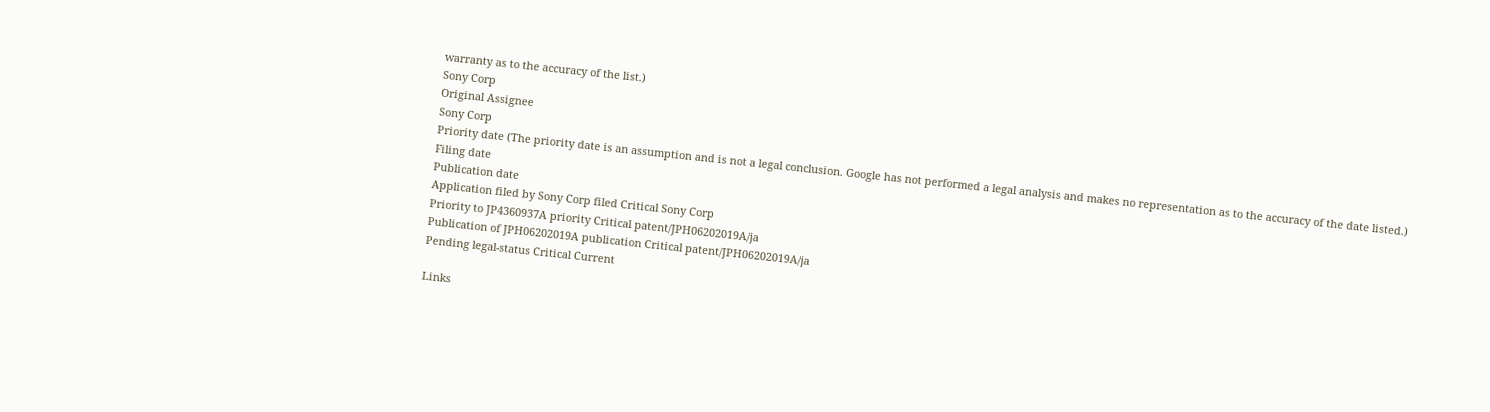warranty as to the accuracy of the list.)
Sony Corp
Original Assignee
Sony Corp
Priority date (The priority date is an assumption and is not a legal conclusion. Google has not performed a legal analysis and makes no representation as to the accuracy of the date listed.)
Filing date
Publication date
Application filed by Sony Corp filed Critical Sony Corp
Priority to JP4360937A priority Critical patent/JPH06202019A/ja
Publication of JPH06202019A publication Critical patent/JPH06202019A/ja
Pending legal-status Critical Current

Links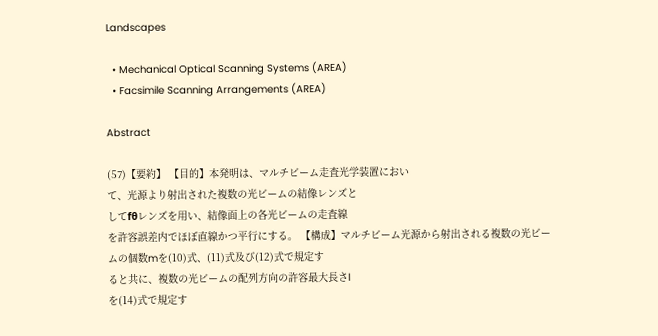Landscapes

  • Mechanical Optical Scanning Systems (AREA)
  • Facsimile Scanning Arrangements (AREA)

Abstract

(57)【要約】 【目的】本発明は、マルチビーム走査光学装置におい
て、光源より射出された複数の光ビームの結像レンズと
してfθレンズを用い、結像面上の各光ビームの走査線
を許容誤差内でほぼ直線かつ平行にする。 【構成】マルチビーム光源から射出される複数の光ビー
ムの個数mを(10)式、(11)式及び(12)式で規定す
ると共に、複数の光ビームの配列方向の許容最大長さl
を(14)式で規定す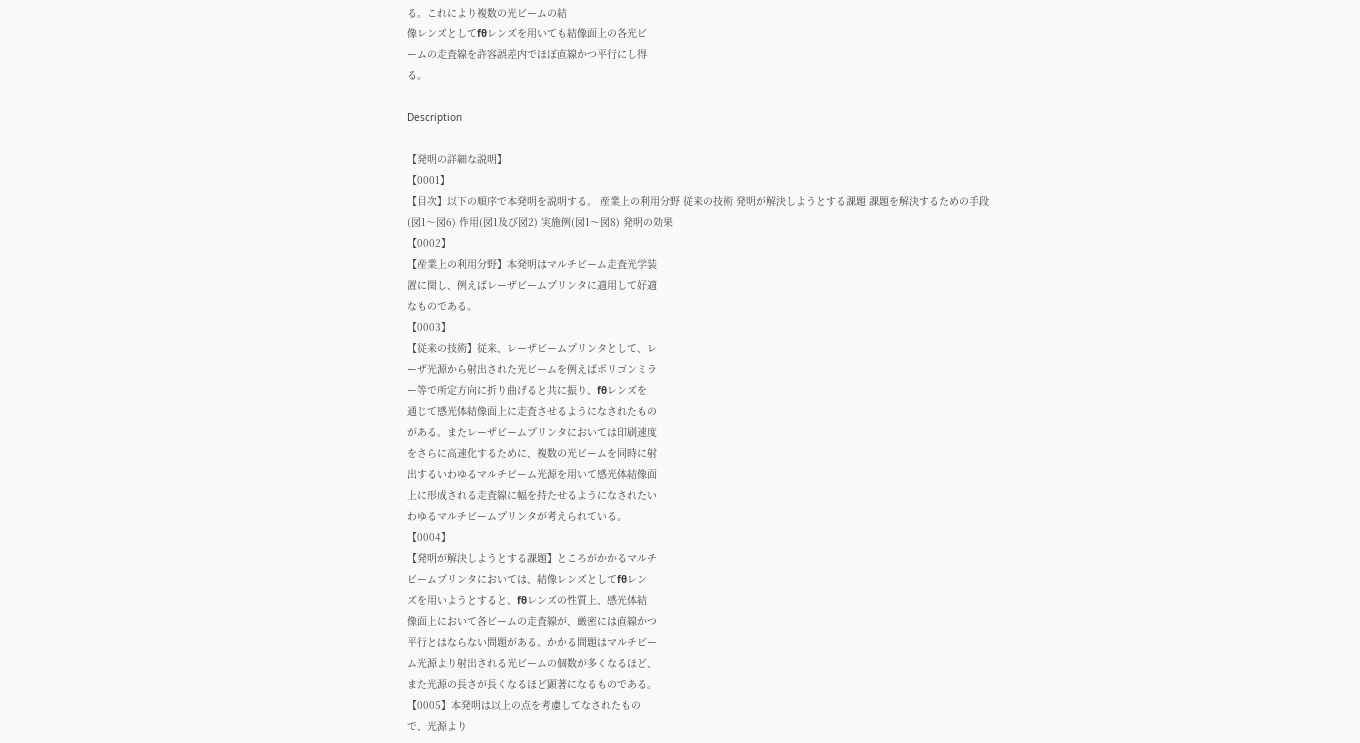る。これにより複数の光ビームの結
像レンズとしてfθレンズを用いても結像面上の各光ビ
ームの走査線を許容誤差内でほぼ直線かつ平行にし得
る。

Description

【発明の詳細な説明】
【0001】
【目次】以下の順序で本発明を説明する。 産業上の利用分野 従来の技術 発明が解決しようとする課題 課題を解決するための手段(図1〜図6) 作用(図1及び図2) 実施例(図1〜図8) 発明の効果
【0002】
【産業上の利用分野】本発明はマルチビーム走査光学装
置に関し、例えばレーザビームプリンタに適用して好適
なものである。
【0003】
【従来の技術】従来、レーザビームプリンタとして、レ
ーザ光源から射出された光ビームを例えばポリゴンミラ
ー等で所定方向に折り曲げると共に振り、fθレンズを
通じて感光体結像面上に走査させるようになされたもの
がある。またレーザビームプリンタにおいては印刷速度
をさらに高速化するために、複数の光ビームを同時に射
出するいわゆるマルチビーム光源を用いて感光体結像面
上に形成される走査線に幅を持たせるようになされたい
わゆるマルチビームプリンタが考えられている。
【0004】
【発明が解決しようとする課題】ところがかかるマルチ
ビームプリンタにおいては、結像レンズとしてfθレン
ズを用いようとすると、fθレンズの性質上、感光体結
像面上において各ビームの走査線が、厳密には直線かつ
平行とはならない問題がある。かかる問題はマルチビー
ム光源より射出される光ビームの個数が多くなるほど、
また光源の長さが長くなるほど顕著になるものである。
【0005】本発明は以上の点を考慮してなされたもの
で、光源より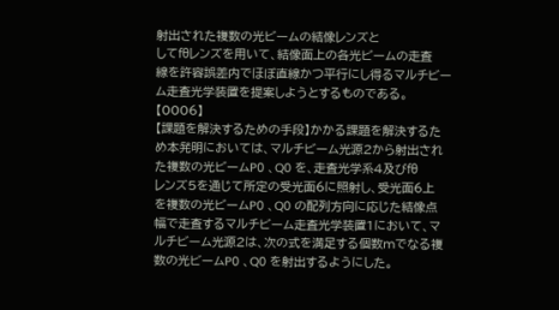射出された複数の光ビームの結像レンズと
してfθレンズを用いて、結像面上の各光ビームの走査
線を許容誤差内でほぼ直線かつ平行にし得るマルチビー
ム走査光学装置を提案しようとするものである。
【0006】
【課題を解決するための手段】かかる課題を解決するた
め本発明においては、マルチビーム光源2から射出され
た複数の光ビームP0 、Q0 を、走査光学系4及びfθ
レンズ5を通じて所定の受光面6に照射し、受光面6上
を複数の光ビームP0 、Q0 の配列方向に応じた結像点
幅で走査するマルチビーム走査光学装置1において、マ
ルチビーム光源2は、次の式を満足する個数mでなる複
数の光ビームP0 、Q0 を射出するようにした。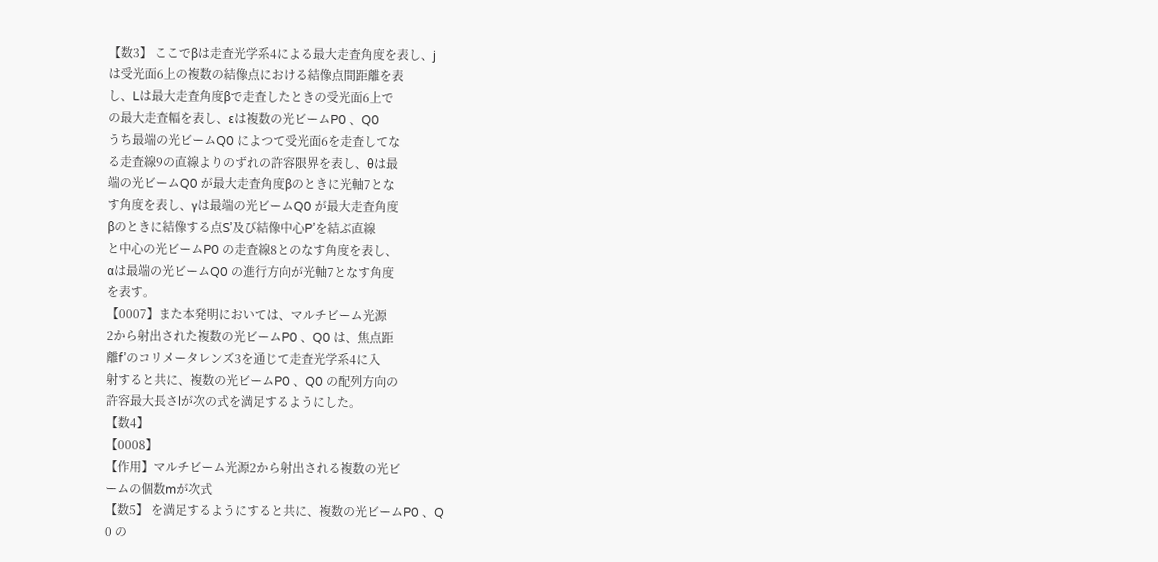【数3】 ここでβは走査光学系4による最大走査角度を表し、j
は受光面6上の複数の結像点における結像点間距離を表
し、Lは最大走査角度βで走査したときの受光面6上で
の最大走査幅を表し、εは複数の光ビームP0 、Q0
うち最端の光ビームQ0 によつて受光面6を走査してな
る走査線9の直線よりのずれの許容限界を表し、θは最
端の光ビームQ0 が最大走査角度βのときに光軸7とな
す角度を表し、γは最端の光ビームQ0 が最大走査角度
βのときに結像する点S’及び結像中心P’を結ぶ直線
と中心の光ビームP0 の走査線8とのなす角度を表し、
αは最端の光ビームQ0 の進行方向が光軸7となす角度
を表す。
【0007】また本発明においては、マルチビーム光源
2から射出された複数の光ビームP0 、Q0 は、焦点距
離f’のコリメータレンズ3を通じて走査光学系4に入
射すると共に、複数の光ビームP0 、Q0 の配列方向の
許容最大長さlが次の式を満足するようにした。
【数4】
【0008】
【作用】マルチビーム光源2から射出される複数の光ビ
ームの個数mが次式
【数5】 を満足するようにすると共に、複数の光ビームP0 、Q
0 の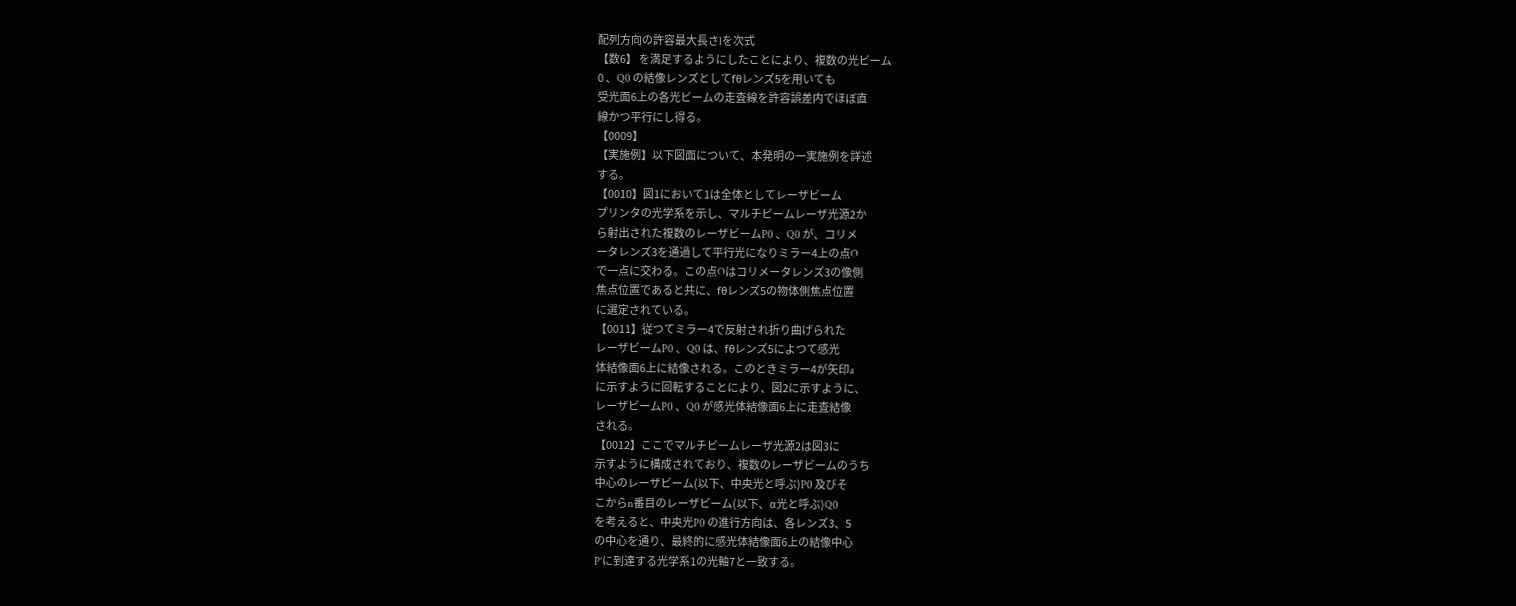配列方向の許容最大長さlを次式
【数6】 を満足するようにしたことにより、複数の光ビーム
0 、Q0 の結像レンズとしてfθレンズ5を用いても
受光面6上の各光ビームの走査線を許容誤差内でほぼ直
線かつ平行にし得る。
【0009】
【実施例】以下図面について、本発明の一実施例を詳述
する。
【0010】図1において1は全体としてレーザビーム
プリンタの光学系を示し、マルチビームレーザ光源2か
ら射出された複数のレーザビームP0 、Q0 が、コリメ
ータレンズ3を通過して平行光になりミラー4上の点O
で一点に交わる。この点Oはコリメータレンズ3の像側
焦点位置であると共に、fθレンズ5の物体側焦点位置
に選定されている。
【0011】従つてミラー4で反射され折り曲げられた
レーザビームP0 、Q0 は、fθレンズ5によつて感光
体結像面6上に結像される。このときミラー4が矢印a
に示すように回転することにより、図2に示すように、
レーザビームP0 、Q0 が感光体結像面6上に走査結像
される。
【0012】ここでマルチビームレーザ光源2は図3に
示すように構成されており、複数のレーザビームのうち
中心のレーザビーム(以下、中央光と呼ぶ)P0 及びそ
こからn番目のレーザビーム(以下、α光と呼ぶ)Q0
を考えると、中央光P0 の進行方向は、各レンズ3、5
の中心を通り、最終的に感光体結像面6上の結像中心
P’に到達する光学系1の光軸7と一致する。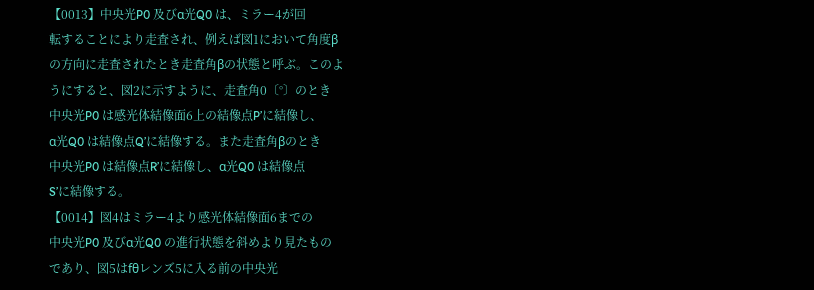【0013】中央光P0 及びα光Q0 は、ミラー4が回
転することにより走査され、例えば図1において角度β
の方向に走査されたとき走査角βの状態と呼ぶ。このよ
うにすると、図2に示すように、走査角0〔°〕のとき
中央光P0 は感光体結像面6上の結像点P’に結像し、
α光Q0 は結像点Q’に結像する。また走査角βのとき
中央光P0 は結像点R’に結像し、α光Q0 は結像点
S’に結像する。
【0014】図4はミラー4より感光体結像面6までの
中央光P0 及びα光Q0 の進行状態を斜めより見たもの
であり、図5はfθレンズ5に入る前の中央光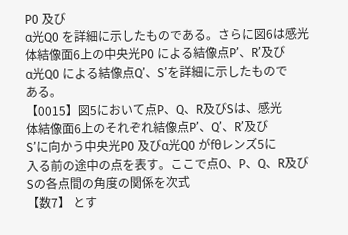P0 及び
α光Q0 を詳細に示したものである。さらに図6は感光
体結像面6上の中央光P0 による結像点P’、R’及び
α光Q0 による結像点Q’、S’を詳細に示したもので
ある。
【0015】図5において点P、Q、R及びSは、感光
体結像面6上のそれぞれ結像点P’、Q’、R’及び
S’に向かう中央光P0 及びα光Q0 がfθレンズ5に
入る前の途中の点を表す。ここで点O、P、Q、R及び
Sの各点間の角度の関係を次式
【数7】 とす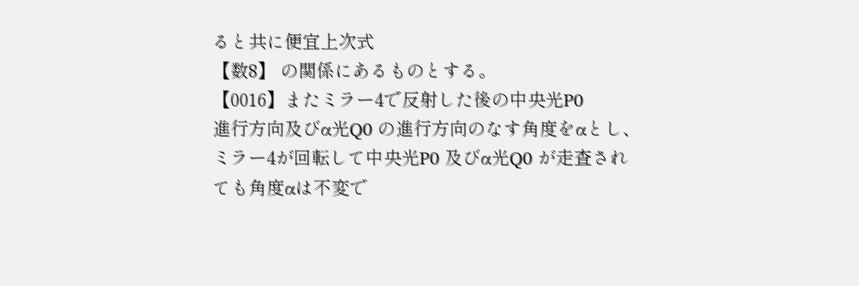ると共に便宜上次式
【数8】 の関係にあるものとする。
【0016】またミラー4で反射した後の中央光P0
進行方向及びα光Q0 の進行方向のなす角度をαとし、
ミラー4が回転して中央光P0 及びα光Q0 が走査され
ても角度αは不変で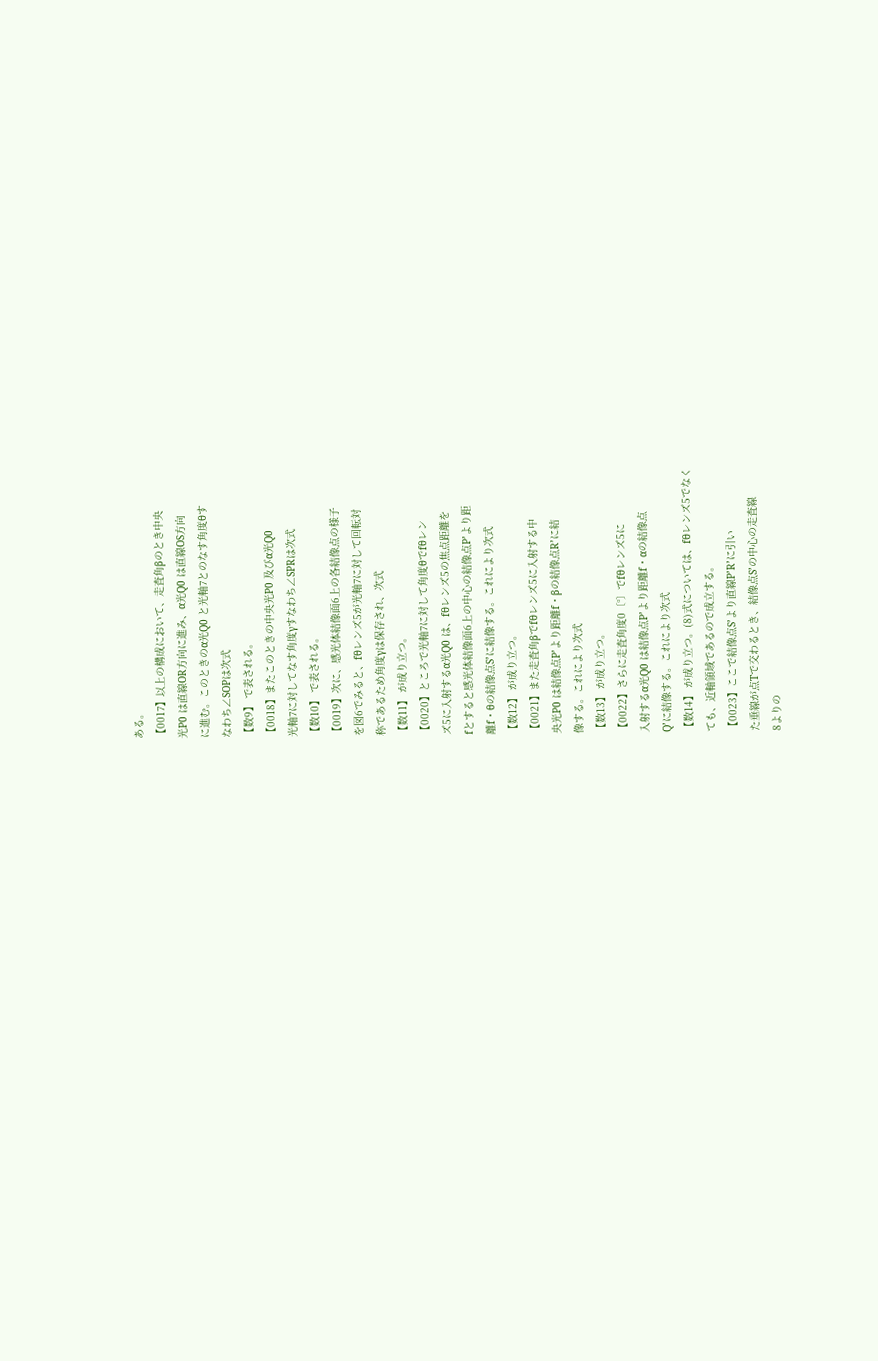ある。
【0017】以上の構成において、走査角βのとき中央
光P0 は直線OR方向に進み、α光Q0 は直線OS方向
に進む。このときのα光Q0 と光軸7とのなす角度θす
なわち∠SOPは次式
【数9】 で表される。
【0018】またこのときの中央光P0 及びα光Q0
光軸7に対してなす角度γすなわち∠SPRは次式
【数10】 で表される。
【0019】次に、感光体結像面6上の各結像点の様子
を図6でみると、fθレンズ5が光軸7に対して回転対
称であるため角度γは保存され、次式
【数11】 が成り立つ。
【0020】ところで光軸7に対して角度θでfθレン
ズ5に入射するα光Q0 は、fθレンズ5の焦点距離を
fとすると感光体結像面6上の中心の結像点P’より距
離f・θの結像点S’に結像する。これにより次式
【数12】 が成り立つ。
【0021】また走査角βでfθレンズ5に入射する中
央光P0 は結像点P’より距離f・βの結像点R’に結
像する。これにより次式
【数13】 が成り立つ。
【0022】さらに走査角度0〔°〕でfθレンズ5に
入射するα光Q0 は結像点P’より距離f・αの結像点
Q’に結像する。これにより次式
【数14】 が成り立つ。(8)式については、fθレンズ5でなく
ても、近軸領域であるので成立する。
【0023】ここで結像点S’より直線P’R’に引い
た垂線が点Tで交わるとき、結像点S’の中心の走査線
8よりの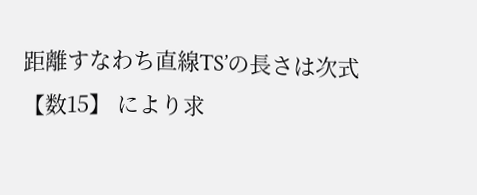距離すなわち直線TS’の長さは次式
【数15】 により求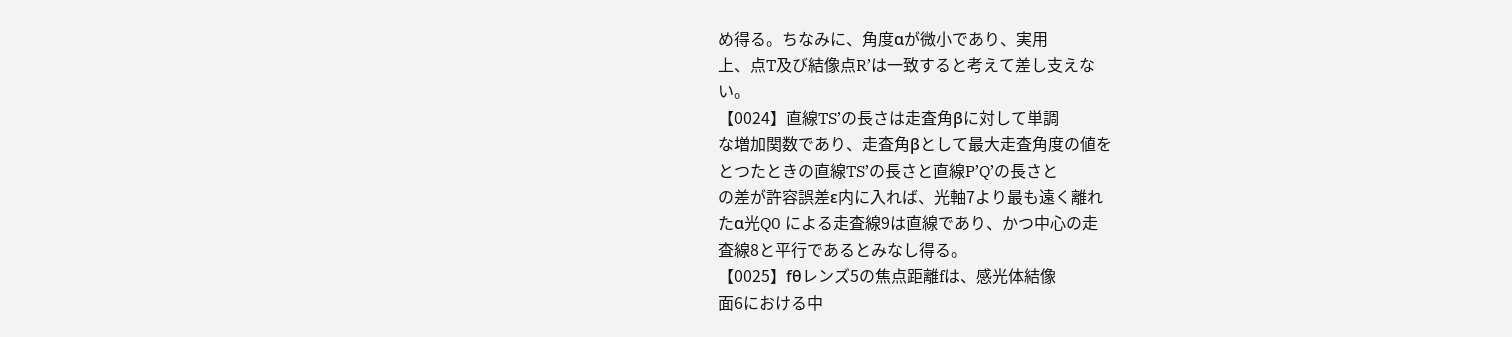め得る。ちなみに、角度αが微小であり、実用
上、点T及び結像点R’は一致すると考えて差し支えな
い。
【0024】直線TS’の長さは走査角βに対して単調
な増加関数であり、走査角βとして最大走査角度の値を
とつたときの直線TS’の長さと直線P’Q’の長さと
の差が許容誤差ε内に入れば、光軸7より最も遠く離れ
たα光Q0 による走査線9は直線であり、かつ中心の走
査線8と平行であるとみなし得る。
【0025】fθレンズ5の焦点距離fは、感光体結像
面6における中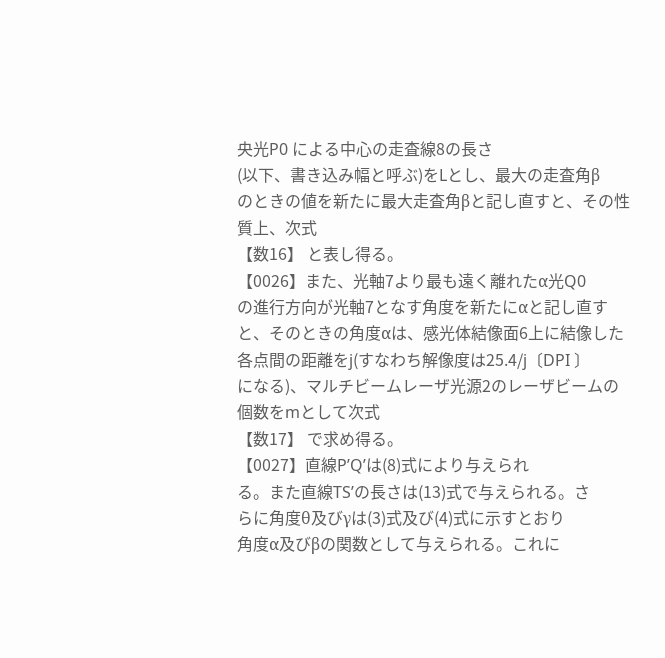央光P0 による中心の走査線8の長さ
(以下、書き込み幅と呼ぶ)をLとし、最大の走査角β
のときの値を新たに最大走査角βと記し直すと、その性
質上、次式
【数16】 と表し得る。
【0026】また、光軸7より最も遠く離れたα光Q0
の進行方向が光軸7となす角度を新たにαと記し直す
と、そのときの角度αは、感光体結像面6上に結像した
各点間の距離をj(すなわち解像度は25.4/j〔DPI 〕
になる)、マルチビームレーザ光源2のレーザビームの
個数をmとして次式
【数17】 で求め得る。
【0027】直線P’Q’は(8)式により与えられ
る。また直線TS’の長さは(13)式で与えられる。さ
らに角度θ及びγは(3)式及び(4)式に示すとおり
角度α及びβの関数として与えられる。これに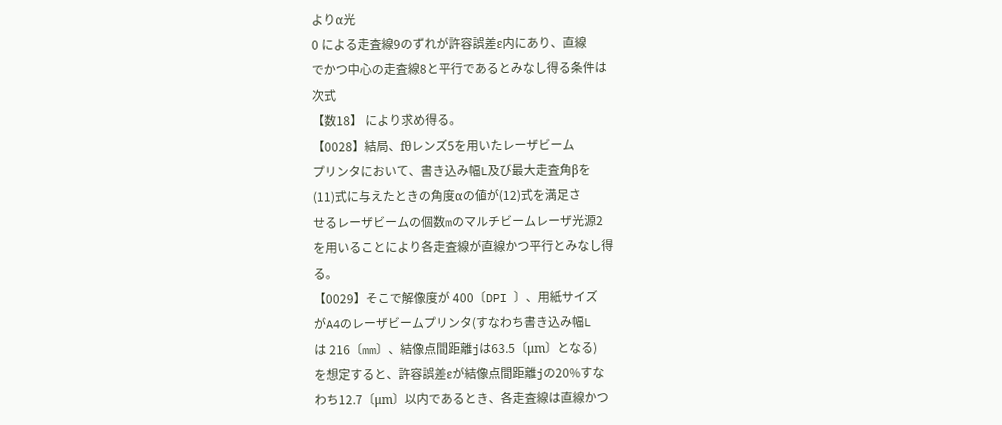よりα光
0 による走査線9のずれが許容誤差ε内にあり、直線
でかつ中心の走査線8と平行であるとみなし得る条件は
次式
【数18】 により求め得る。
【0028】結局、fθレンズ5を用いたレーザビーム
プリンタにおいて、書き込み幅L及び最大走査角βを
(11)式に与えたときの角度αの値が(12)式を満足さ
せるレーザビームの個数mのマルチビームレーザ光源2
を用いることにより各走査線が直線かつ平行とみなし得
る。
【0029】そこで解像度が 400〔DPI 〕、用紙サイズ
がA4のレーザビームプリンタ(すなわち書き込み幅L
は 216〔mm〕、結像点間距離jは63.5〔μm〕となる)
を想定すると、許容誤差εが結像点間距離jの20%すな
わち12.7〔μm〕以内であるとき、各走査線は直線かつ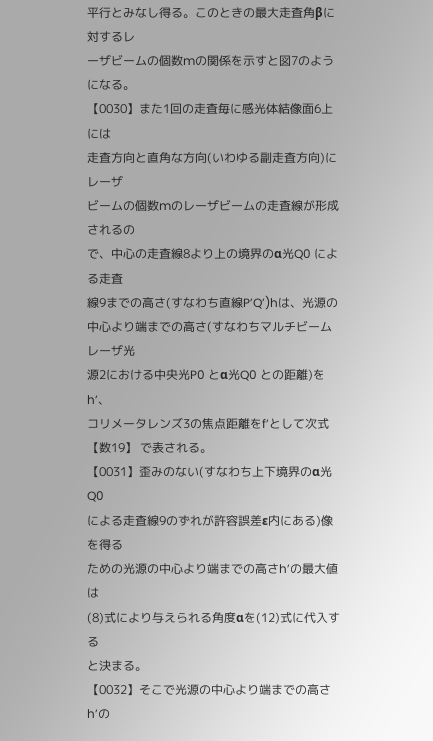平行とみなし得る。このときの最大走査角βに対するレ
ーザビームの個数mの関係を示すと図7のようになる。
【0030】また1回の走査毎に感光体結像面6上には
走査方向と直角な方向(いわゆる副走査方向)にレーザ
ビームの個数mのレーザビームの走査線が形成されるの
で、中心の走査線8より上の境界のα光Q0 による走査
線9までの高さ(すなわち直線P’Q’)hは、光源の
中心より端までの高さ(すなわちマルチビームレーザ光
源2における中央光P0 とα光Q0 との距離)をh’、
コリメータレンズ3の焦点距離をf’として次式
【数19】 で表される。
【0031】歪みのない(すなわち上下境界のα光Q0
による走査線9のずれが許容誤差ε内にある)像を得る
ための光源の中心より端までの高さh’の最大値は
(8)式により与えられる角度αを(12)式に代入する
と決まる。
【0032】そこで光源の中心より端までの高さh’の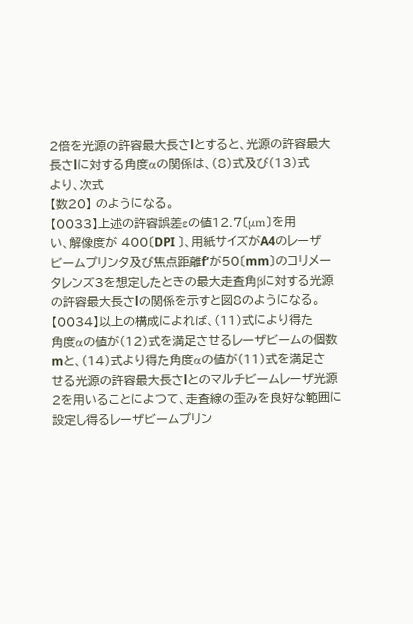2倍を光源の許容最大長さlとすると、光源の許容最大
長さlに対する角度αの関係は、(8)式及び(13)式
より、次式
【数20】 のようになる。
【0033】上述の許容誤差εの値12.7〔μm〕を用
い、解像度が 400〔DPI 〕、用紙サイズがA4のレーザ
ビームプリンタ及び焦点距離f’が50〔mm〕のコリメー
タレンズ3を想定したときの最大走査角βに対する光源
の許容最大長さlの関係を示すと図8のようになる。
【0034】以上の構成によれば、(11)式により得た
角度αの値が(12)式を満足させるレーザビームの個数
mと、(14)式より得た角度αの値が(11)式を満足さ
せる光源の許容最大長さlとのマルチビームレーザ光源
2を用いることによつて、走査線の歪みを良好な範囲に
設定し得るレーザビームプリン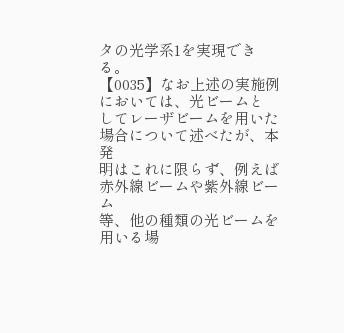タの光学系1を実現でき
る。
【0035】なお上述の実施例においては、光ビームと
してレーザビームを用いた場合について述べたが、本発
明はこれに限らず、例えば赤外線ビームや紫外線ビーム
等、他の種類の光ビームを用いる場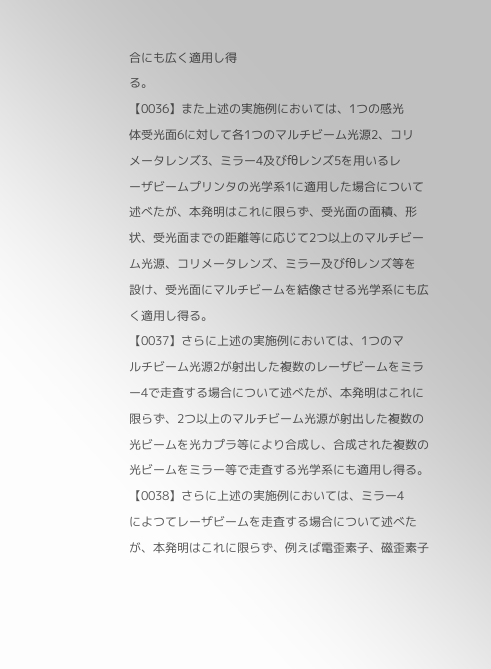合にも広く適用し得
る。
【0036】また上述の実施例においては、1つの感光
体受光面6に対して各1つのマルチビーム光源2、コリ
メータレンズ3、ミラー4及びfθレンズ5を用いるレ
ーザビームプリンタの光学系1に適用した場合について
述べたが、本発明はこれに限らず、受光面の面積、形
状、受光面までの距離等に応じて2つ以上のマルチビー
ム光源、コリメータレンズ、ミラー及びfθレンズ等を
設け、受光面にマルチビームを結像させる光学系にも広
く適用し得る。
【0037】さらに上述の実施例においては、1つのマ
ルチビーム光源2が射出した複数のレーザビームをミラ
ー4で走査する場合について述べたが、本発明はこれに
限らず、2つ以上のマルチビーム光源が射出した複数の
光ビームを光カプラ等により合成し、合成された複数の
光ビームをミラー等で走査する光学系にも適用し得る。
【0038】さらに上述の実施例においては、ミラー4
によつてレーザビームを走査する場合について述べた
が、本発明はこれに限らず、例えば電歪素子、磁歪素子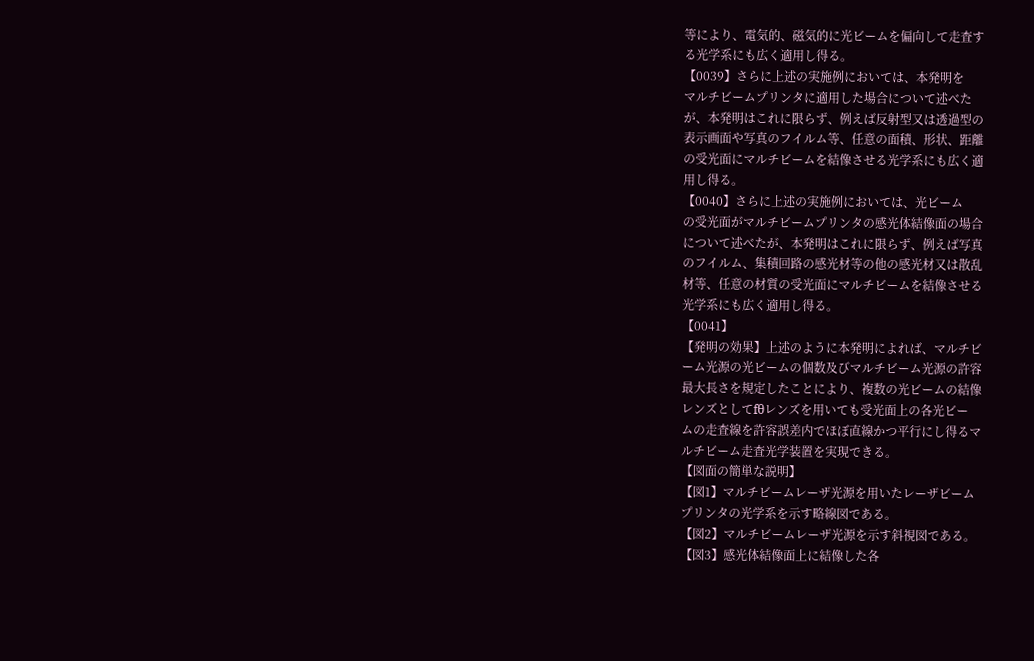等により、電気的、磁気的に光ビームを偏向して走査す
る光学系にも広く適用し得る。
【0039】さらに上述の実施例においては、本発明を
マルチビームプリンタに適用した場合について述べた
が、本発明はこれに限らず、例えば反射型又は透過型の
表示画面や写真のフイルム等、任意の面積、形状、距離
の受光面にマルチビームを結像させる光学系にも広く適
用し得る。
【0040】さらに上述の実施例においては、光ビーム
の受光面がマルチビームプリンタの感光体結像面の場合
について述べたが、本発明はこれに限らず、例えば写真
のフイルム、集積回路の感光材等の他の感光材又は散乱
材等、任意の材質の受光面にマルチビームを結像させる
光学系にも広く適用し得る。
【0041】
【発明の効果】上述のように本発明によれば、マルチビ
ーム光源の光ビームの個数及びマルチビーム光源の許容
最大長さを規定したことにより、複数の光ビームの結像
レンズとしてfθレンズを用いても受光面上の各光ビー
ムの走査線を許容誤差内でほぼ直線かつ平行にし得るマ
ルチビーム走査光学装置を実現できる。
【図面の簡単な説明】
【図1】マルチビームレーザ光源を用いたレーザビーム
プリンタの光学系を示す略線図である。
【図2】マルチビームレーザ光源を示す斜視図である。
【図3】感光体結像面上に結像した各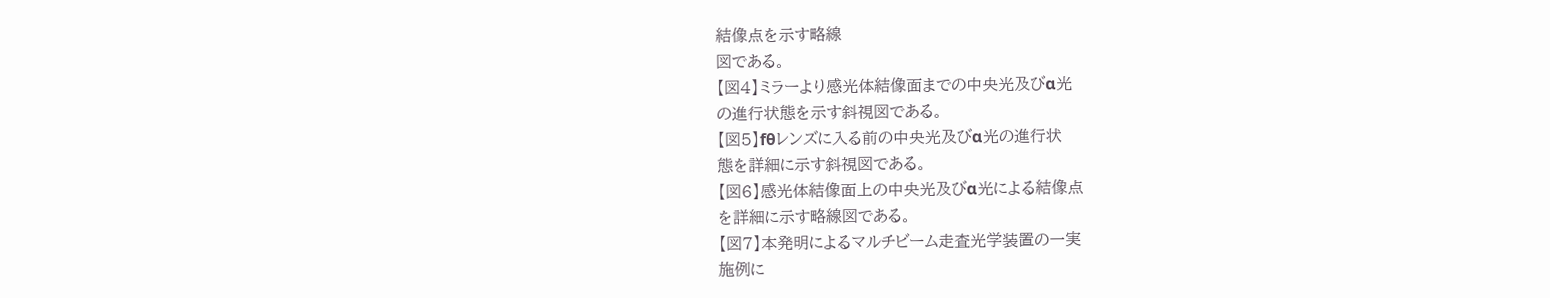結像点を示す略線
図である。
【図4】ミラーより感光体結像面までの中央光及びα光
の進行状態を示す斜視図である。
【図5】fθレンズに入る前の中央光及びα光の進行状
態を詳細に示す斜視図である。
【図6】感光体結像面上の中央光及びα光による結像点
を詳細に示す略線図である。
【図7】本発明によるマルチビーム走査光学装置の一実
施例に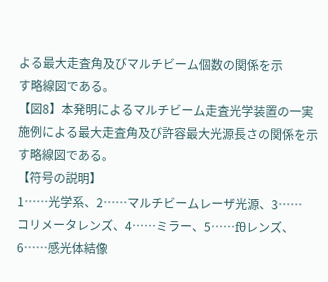よる最大走査角及びマルチビーム個数の関係を示
す略線図である。
【図8】本発明によるマルチビーム走査光学装置の一実
施例による最大走査角及び許容最大光源長さの関係を示
す略線図である。
【符号の説明】
1……光学系、2……マルチビームレーザ光源、3……
コリメータレンズ、4……ミラー、5……fθレンズ、
6……感光体結像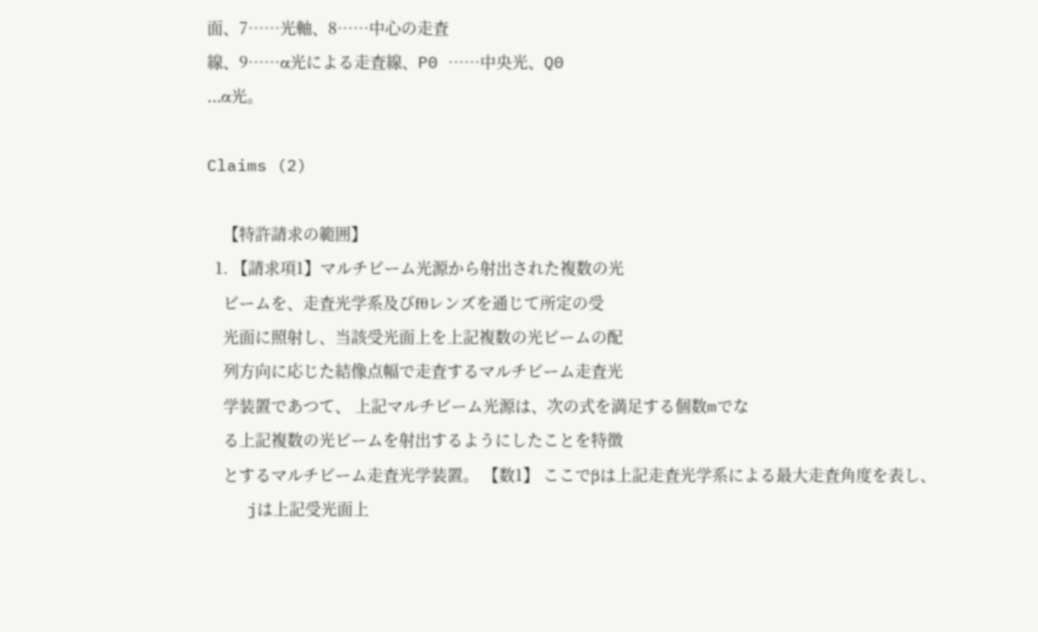面、7……光軸、8……中心の走査
線、9……α光による走査線、P0 ……中央光、Q0
…α光。

Claims (2)

    【特許請求の範囲】
  1. 【請求項1】マルチビーム光源から射出された複数の光
    ビームを、走査光学系及びfθレンズを通じて所定の受
    光面に照射し、当該受光面上を上記複数の光ビームの配
    列方向に応じた結像点幅で走査するマルチビーム走査光
    学装置であつて、 上記マルチビーム光源は、次の式を満足する個数mでな
    る上記複数の光ビームを射出するようにしたことを特徴
    とするマルチビーム走査光学装置。 【数1】 ここでβは上記走査光学系による最大走査角度を表し、
    jは上記受光面上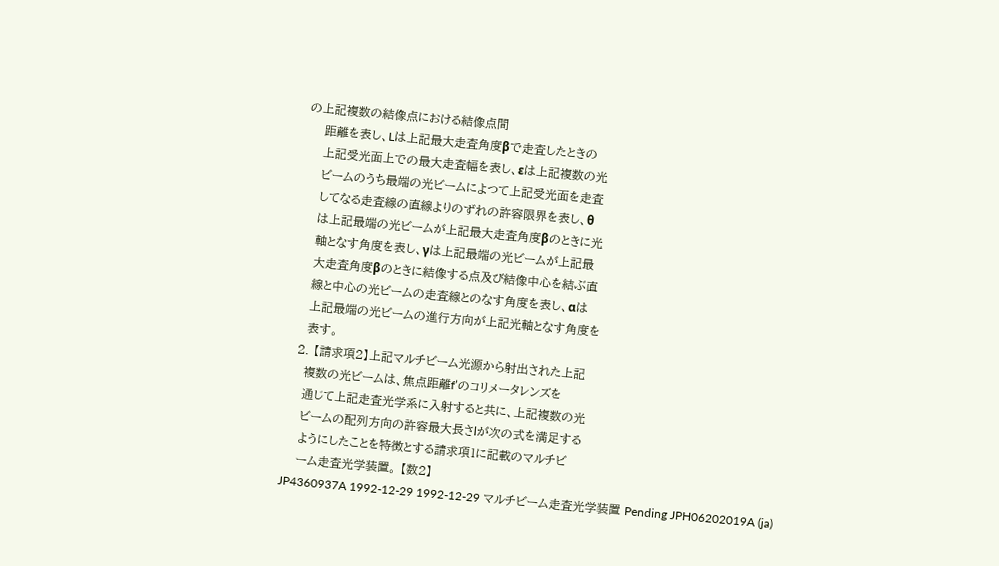の上記複数の結像点における結像点間
    距離を表し、Lは上記最大走査角度βで走査したときの
    上記受光面上での最大走査幅を表し、εは上記複数の光
    ビームのうち最端の光ビームによつて上記受光面を走査
    してなる走査線の直線よりのずれの許容限界を表し、θ
    は上記最端の光ビームが上記最大走査角度βのときに光
    軸となす角度を表し、γは上記最端の光ビームが上記最
    大走査角度βのときに結像する点及び結像中心を結ぶ直
    線と中心の光ビームの走査線とのなす角度を表し、αは
    上記最端の光ビームの進行方向が上記光軸となす角度を
    表す。
  2. 【請求項2】上記マルチビーム光源から射出された上記
    複数の光ビームは、焦点距離f’のコリメータレンズを
    通じて上記走査光学系に入射すると共に、上記複数の光
    ビームの配列方向の許容最大長さlが次の式を満足する
    ようにしたことを特徴とする請求項1に記載のマルチビ
    ーム走査光学装置。 【数2】
JP4360937A 1992-12-29 1992-12-29 マルチビーム走査光学装置 Pending JPH06202019A (ja)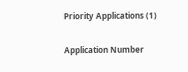Priority Applications (1)

Application Number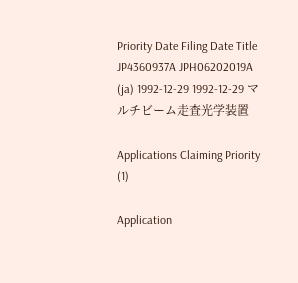Priority Date Filing Date Title
JP4360937A JPH06202019A (ja) 1992-12-29 1992-12-29 マルチビーム走査光学装置

Applications Claiming Priority (1)

Application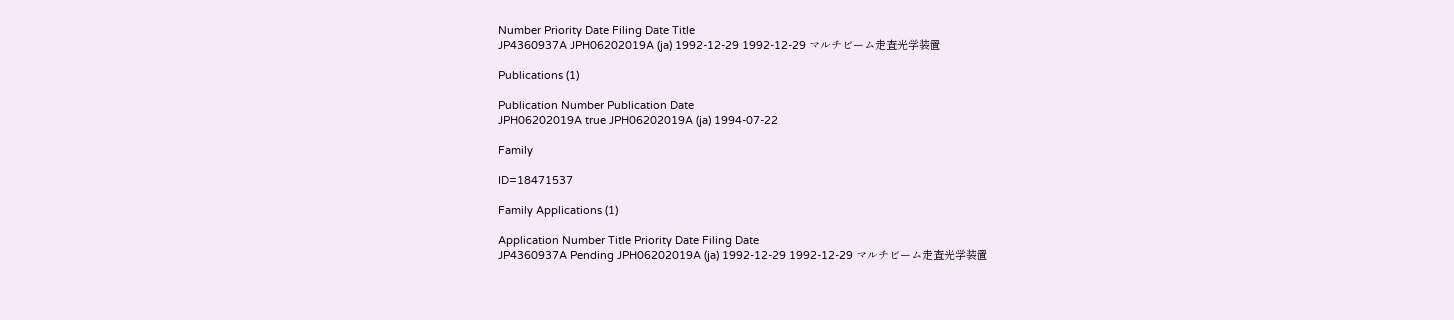Number Priority Date Filing Date Title
JP4360937A JPH06202019A (ja) 1992-12-29 1992-12-29 マルチビーム走査光学装置

Publications (1)

Publication Number Publication Date
JPH06202019A true JPH06202019A (ja) 1994-07-22

Family

ID=18471537

Family Applications (1)

Application Number Title Priority Date Filing Date
JP4360937A Pending JPH06202019A (ja) 1992-12-29 1992-12-29 マルチビーム走査光学装置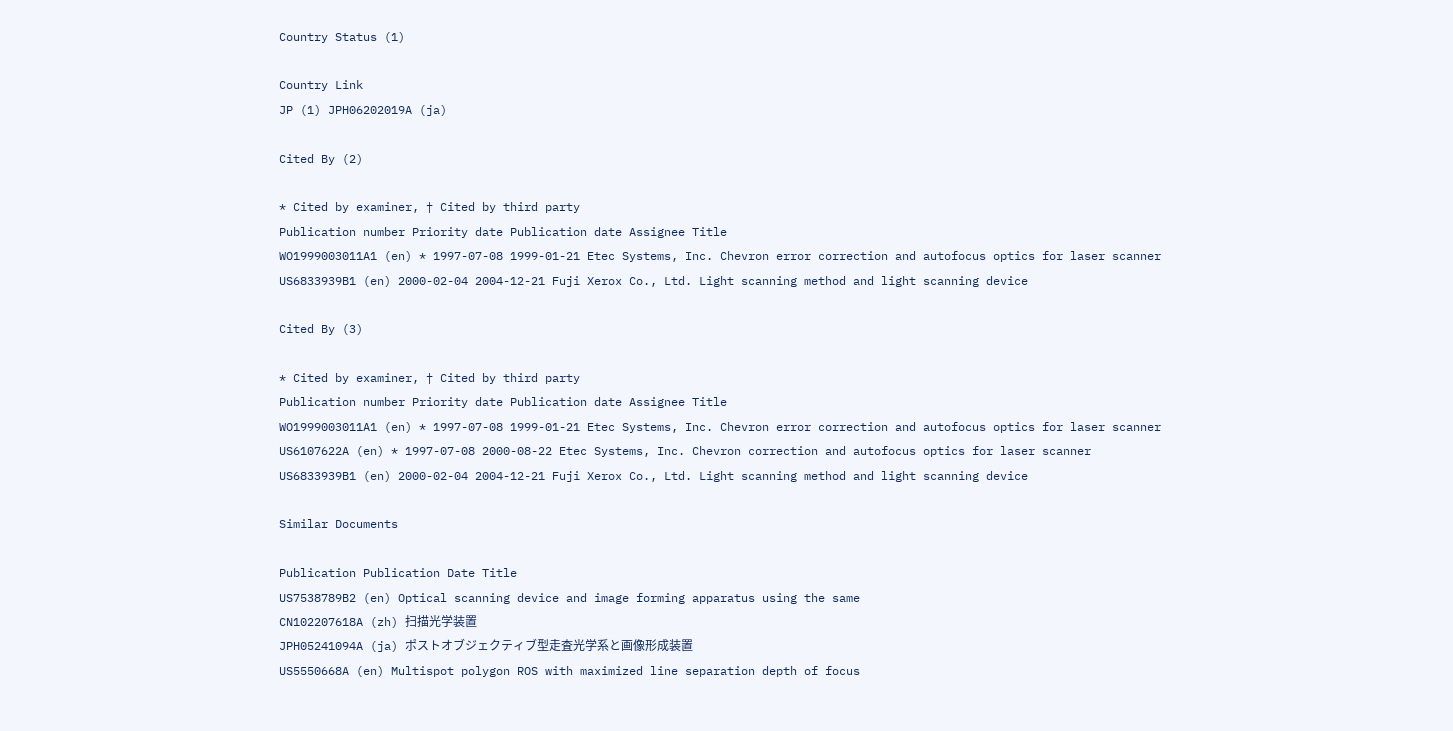Country Status (1)

Country Link
JP (1) JPH06202019A (ja)

Cited By (2)

* Cited by examiner, † Cited by third party
Publication number Priority date Publication date Assignee Title
WO1999003011A1 (en) * 1997-07-08 1999-01-21 Etec Systems, Inc. Chevron error correction and autofocus optics for laser scanner
US6833939B1 (en) 2000-02-04 2004-12-21 Fuji Xerox Co., Ltd. Light scanning method and light scanning device

Cited By (3)

* Cited by examiner, † Cited by third party
Publication number Priority date Publication date Assignee Title
WO1999003011A1 (en) * 1997-07-08 1999-01-21 Etec Systems, Inc. Chevron error correction and autofocus optics for laser scanner
US6107622A (en) * 1997-07-08 2000-08-22 Etec Systems, Inc. Chevron correction and autofocus optics for laser scanner
US6833939B1 (en) 2000-02-04 2004-12-21 Fuji Xerox Co., Ltd. Light scanning method and light scanning device

Similar Documents

Publication Publication Date Title
US7538789B2 (en) Optical scanning device and image forming apparatus using the same
CN102207618A (zh) 扫描光学装置
JPH05241094A (ja) ポストオブジェクティブ型走査光学系と画像形成装置
US5550668A (en) Multispot polygon ROS with maximized line separation depth of focus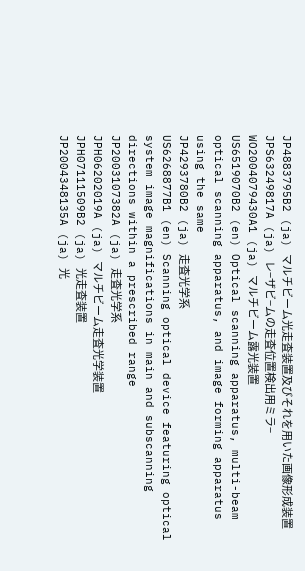JP4883795B2 (ja) マルチビーム光走査装置及びそれを用いた画像形成装置
JPS63249817A (ja) レ−ザビ−ムの走査位置検出用ミラ−
WO2004079430A1 (ja) マルチビーム露光装置
US6519070B2 (en) Optical scanning apparatus, multi-beam optical scanning apparatus, and image forming apparatus using the same
JP4293780B2 (ja) 走査光学系
US6268877B1 (en) Scanning optical device featuring optical system image magnifications in main and subscanning directions within a prescribed range
JP2003107382A (ja) 走査光学系
JPH06202019A (ja) マルチビーム走査光学装置
JPH07111509B2 (ja) 光走査装置
JP2004348135A (ja) 光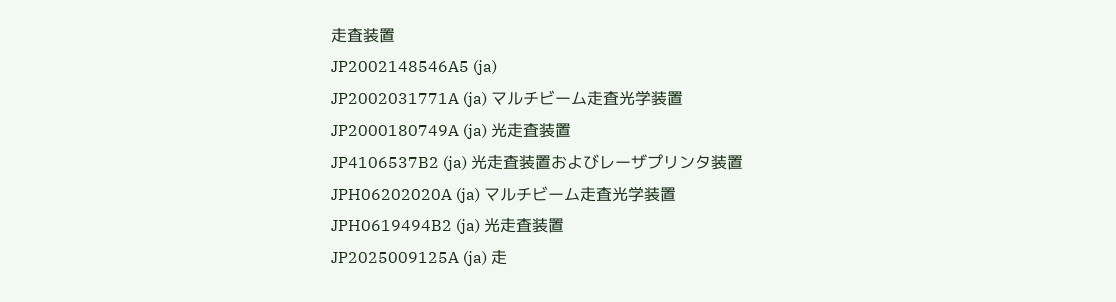走査装置
JP2002148546A5 (ja)
JP2002031771A (ja) マルチビーム走査光学装置
JP2000180749A (ja) 光走査装置
JP4106537B2 (ja) 光走査装置およびレーザプリンタ装置
JPH06202020A (ja) マルチビーム走査光学装置
JPH0619494B2 (ja) 光走査装置
JP2025009125A (ja) 走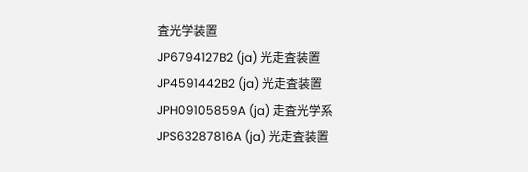査光学装置
JP6794127B2 (ja) 光走査装置
JP4591442B2 (ja) 光走査装置
JPH09105859A (ja) 走査光学系
JPS63287816A (ja) 光走査装置